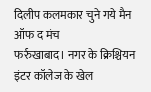दिलीप कलमकार चुने गये मैन ऑफ द मंच
फर्रुखाबाद। नगर के क्रिश्चियन इंटर कॉलेज के खेल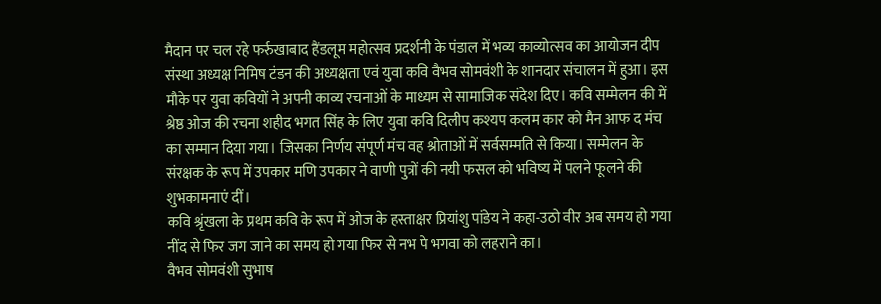मैदान पर चल रहे फर्रुखाबाद हैंडलूम महोत्सव प्रदर्शनी के पंडाल में भव्य काव्योत्सव का आयोजन दीप संस्था अध्यक्ष निमिष टंडन की अध्यक्षता एवं युवा कवि वैभव सोमवंशी के शानदार संचालन में हुआ। इस मौके पर युवा कवियों ने अपनी काव्य रचनाओं के माध्यम से सामाजिक संदेश दिए। कवि सम्मेलन की में श्रेष्ठ ओज की रचना शहीद भगत सिंह के लिए युवा कवि दिलीप कश्यप कलम कार को मैन आफ द मंच का सम्मान दिया गया। जिसका निर्णय संपूर्ण मंच वह श्रोताओं में सर्वसम्मति से किया। सम्मेलन के संरक्षक के रूप में उपकार मणि उपकार ने वाणी पुत्रों की नयी फसल को भविष्य में पलने फूलने की शुभकामनाएं दीं।
कवि श्रृंखला के प्रथम कवि के रूप में ओज के हस्ताक्षर प्रियांशु पांडेय ने कहा-उठो वीर अब समय हो गया नींद से फिर जग जाने का समय हो गया फिर से नभ पे भगवा को लहराने का।
वैभव सोमवंशी सुभाष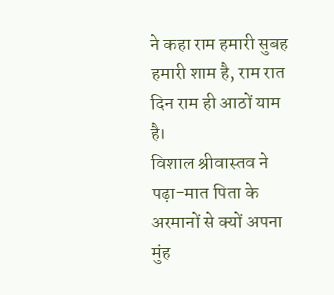ने कहा राम हमारी सुबह हमारी शाम है, राम रात दिन राम ही आठों याम है।
विशाल श्रीवास्तव ने पढ़ा-मात पिता के अरमानों से क्यों अपना मुंह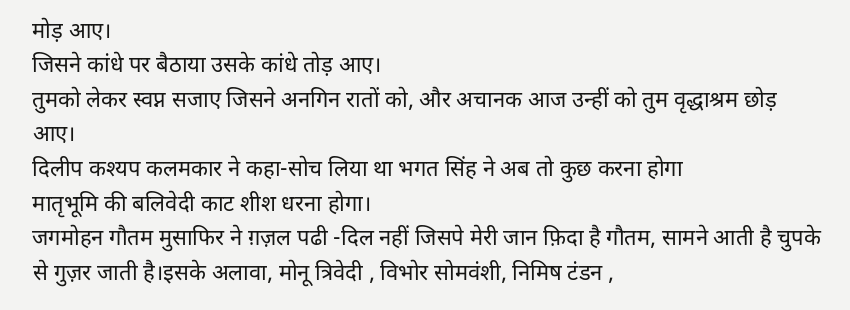मोड़ आए।
जिसने कांधे पर बैठाया उसके कांधे तोड़ आए।
तुमको लेकर स्वप्न सजाए जिसने अनगिन रातों को, और अचानक आज उन्हीं को तुम वृद्धाश्रम छोड़ आए।
दिलीप कश्यप कलमकार ने कहा-सोच लिया था भगत सिंह ने अब तो कुछ करना होगा
मातृभूमि की बलिवेदी काट शीश धरना होगा।
जगमोहन गौतम मुसाफिर ने ग़ज़ल पढी -दिल नहीं जिसपे मेरी जान फ़िदा है गौतम, सामने आती है चुपके से गुज़र जाती है।इसके अलावा, मोनू त्रिवेदी , विभोर सोमवंशी, निमिष टंडन ,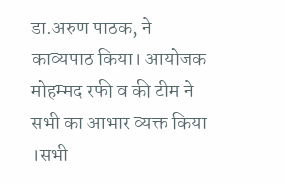डा.अरुण पाठक, ने काव्यपाठ किया। आयोजक मोहम्मद रफी व की टीम ने सभी का आभार व्यक्त किया ।सभी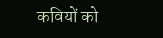कवियों को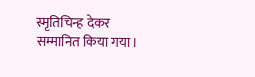स्मृतिचिन्ह देकर सम्मानित किया गया।